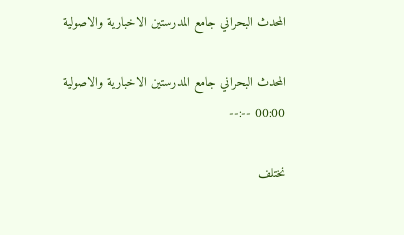المحدث البحراني جامع المدرستين الاخبارية والاصولية

المحدث البحراني جامع المدرستين الاخبارية والاصولية
00:00 --:--

نختلف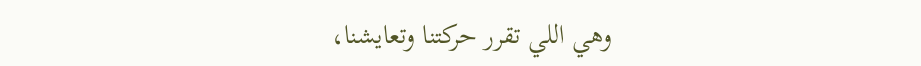وهي اللي تقرر حركتنا وتعايشنا،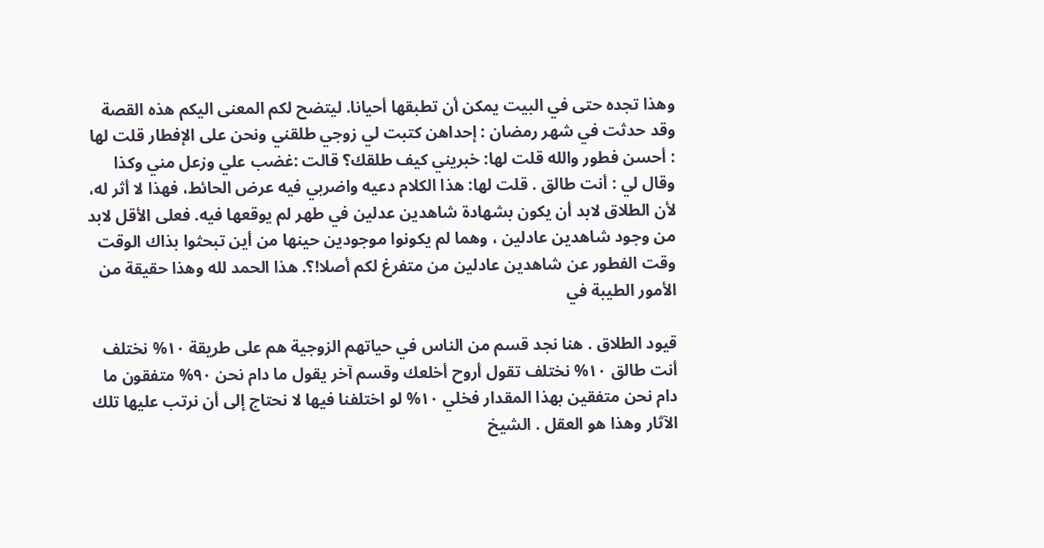وهذا تجده حتى في البيت يمكن أن تطبقها أحيانا. ليتضح لكم المعنى اليكم هذه القصة وقد حدثت في شهر رمضان : إحداهن كتبت لي زوجي طلقني ونحن على الإفطار قلت لها : أحسن فطور والله قلت لها: خبريني كيف طلقك؟ قالت :غضب علي وزعل مني وكذا وقال لي : أنت طالق . قلت لها: هذا الكلام دعيه واضربي فيه عرض الحائط، فهذا لا أثر له، لأن الطلاق لابد أن يكون بشهادة شاهدين عدلين في طهر لم يوقعها فيه. فعلى الأقل لابد من وجود شاهدين عادلين ، وهما لم يكونوا موجودين حينها من أين تبحثوا بذاك الوقت وقت الفطور عن شاهدين عادلين من متفرغ لكم أصلا!؟. هذا الحمد لله وهذا حقيقة من الأمور الطيبة في

قيود الطلاق . هنا نجد قسم من الناس في حياتهم الزوجية هم على طريقة ١٠% نختلف أنت طالق ١٠% نختلف تقول أروح أخلعك وقسم آخر يقول ما دام نحن ٩٠% متفقون ما دام نحن متفقين بهذا المقدار فخلي ١٠% لو اختلفنا فيها لا نحتاج إلى أن نرتب عليها تلك الآثار وهذا هو العقل . الشيخ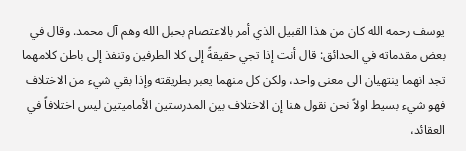يوسف رحمه الله كان من هذا القبيل الذي أمر بالاعتصام بحبل الله وهم آل محمد. وقال في بعض مقدماته في الحدائق: قال أنت إذا تجي حقيقةً إلى كلا الطرفين وتنفذ إلى باطن كلامهما تجد انهما ينتهيان الى معنى واحد، ولكن كل منهما يعبر بطريقته وإذا بقي شيء من الاختلاف فهو شيء بسيط اولاً نحن نقول هنا إن الاختلاف بين المدرستين الأماميتين ليس اختلافاً في العقائد،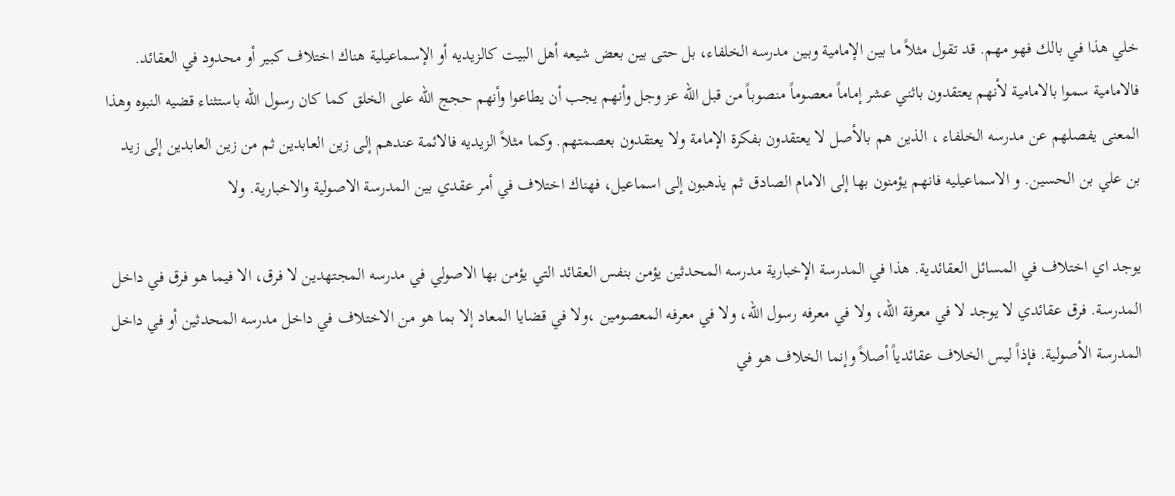خلي هذا في بالك فهو مهم. قد تقول مثلاً ما بين الإمامية وبين مدرسه الخلفاء، بل حتى بين بعض شيعه أهل البيت كالزيديه أو الإسماعيلية هناك اختلاف كبير أو محدود في العقائد. فالامامية سموا بالامامية لأنهم يعتقدون باثني عشر إماماً معصوماً منصوباً من قبل الله عز وجل وأنهم يجب أن يطاعوا وأنهم حجج الله على الخلق كما كان رسول الله باستثناء قضيه النبوه وهذا المعنى يفصلهم عن مدرسه الخلفاء ، الذين هم بالأصل لا يعتقدون بفكرة الإمامة ولا يعتقدون بعصمتهم. وكما مثلاً الزيديه فالائمة عندهم إلى زين العابدين ثم من زين العابدين إلى زيد بن علي بن الحسين. و الاسماعيليه فانهم يؤمنون بها إلى الامام الصادق ثم يذهبون إلى اسماعيل، فهناك اختلاف في أمر عقدي بين المدرسة الاصولية والاخبارية. ولا

يوجد اي اختلاف في المسائل العقائدية. هذا في المدرسة الإخبارية مدرسه المحدثين يؤمن بنفس العقائد التي يؤمن بها الاصولي في مدرسه المجتهدين لا فرق، الا فيما هو فرق في داخل المدرسة. فرق عقائدي لا يوجد لا في معرفة الله، ولا في معرفه رسول الله، ولا في معرفه المعصومين ،ولا في قضايا المعاد إلا بما هو من الاختلاف في داخل مدرسه المحدثين أو في داخل المدرسة الأصولية. فإذاً ليس الخلاف عقائدياً أصلاً وإنما الخلاف هو في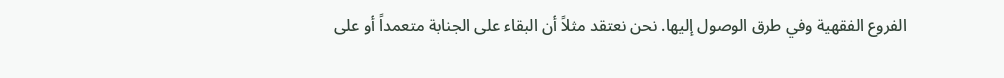الفروع الفقهية وفي طرق الوصول إليها. نحن نعتقد مثلاً أن البقاء على الجنابة متعمداً أو على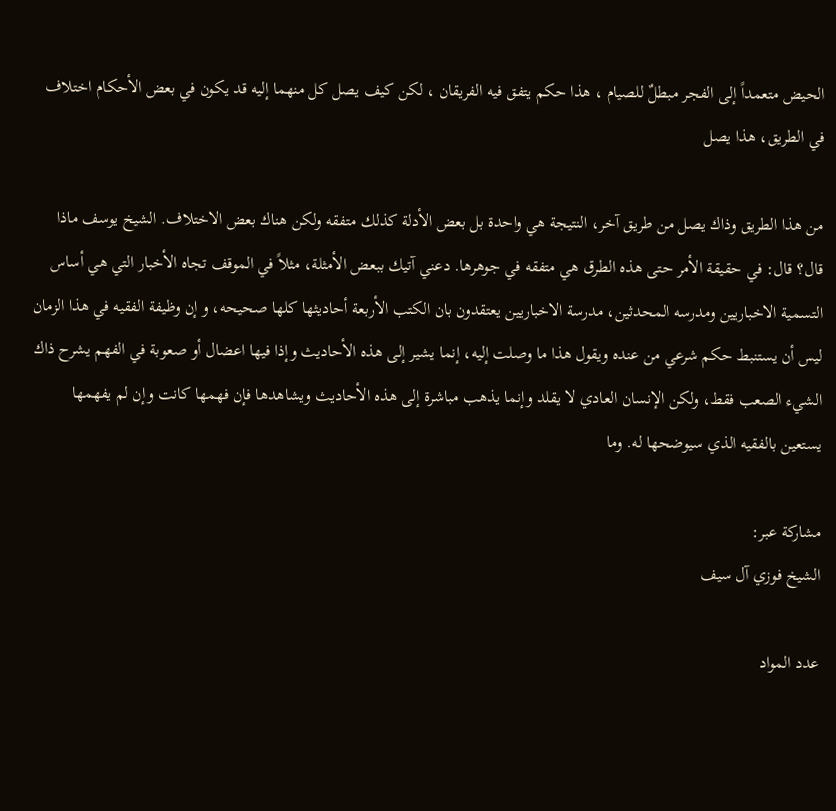الحيض متعمداً إلى الفجر مبطلٌ للصيام ، هذا حكم يتفق فيه الفريقان ، لكن كيف يصل كل منهما إليه قد يكون في بعض الأحكام اختلاف في الطريق، هذا يصل

من هذا الطريق وذاك يصل من طريق آخر، النتيجة هي واحدة بل بعض الأدلة كذلك متفقه ولكن هناك بعض الاختلاف. الشيخ يوسف ماذا قال؟ قال: في حقيقة الأمر حتى هذه الطرق هي متفقه في جوهرها. دعني آتيك ببعض الأمثلة، مثلاً في الموقف تجاه الأخبار التي هي أساس التسمية الاخباريين ومدرسه المحدثين، مدرسة الاخباريين يعتقدون بان الكتب الأربعة أحاديثها كلها صحيحه، و إن وظيفة الفقيه في هذا الزمان ليس أن يستنبط حكم شرعي من عنده ويقول هذا ما وصلت إليه، إنما يشير إلى هذه الأحاديث وإذا فيها اعضال أو صعوبة في الفهم يشرح ذاك الشيء الصعب فقط، ولكن الإنسان العادي لا يقلد وإنما يذهب مباشرة إلى هذه الأحاديث ويشاهدها فإن فهمها كانت وإن لم يفهمها يستعين بالفقيه الذي سيوضحها له. وما

مشاركة عبر:
الشيخ فوزي آل سيف

عدد المواد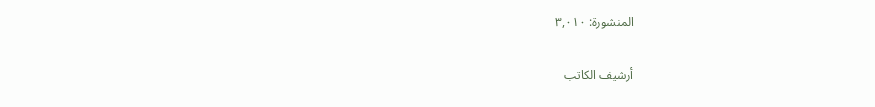المنشورة: ٣,٠١٠

أرشيف الكاتب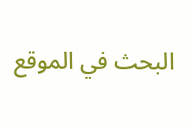البحث في الموقع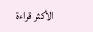الأكثر قراءة